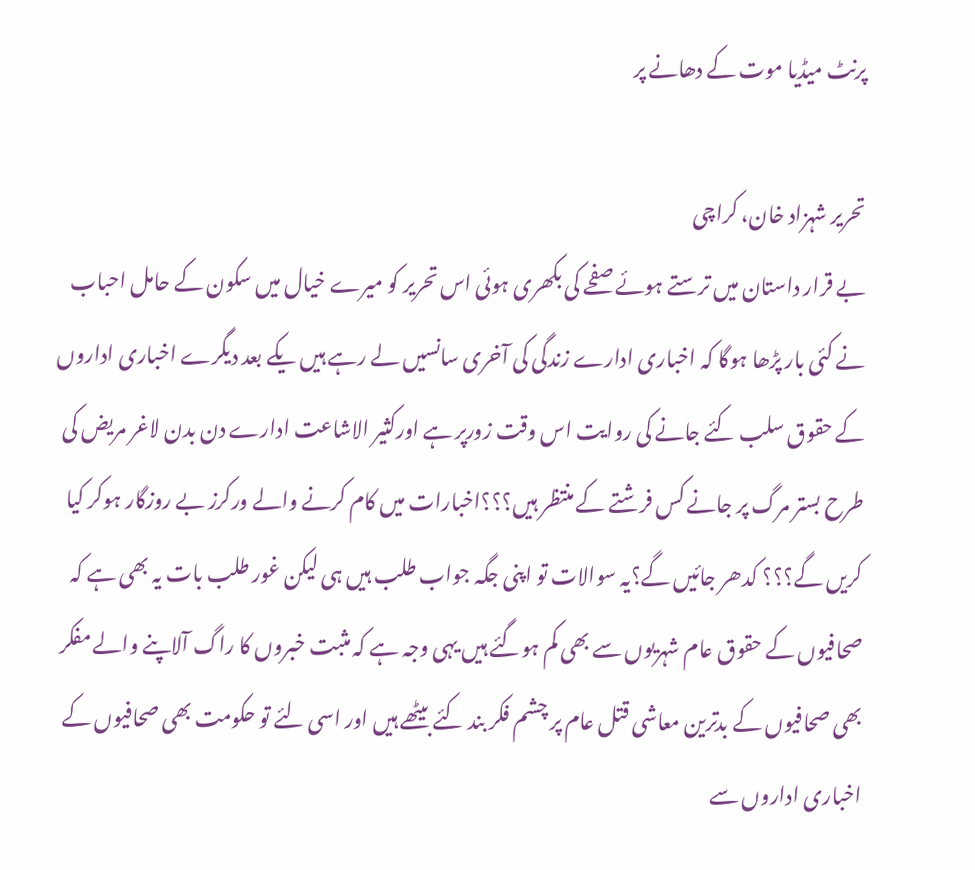پرنٹ میڈیا موت کے دھانے پر

تحریر شہزاد خان، کراچی
بے قرار داستان میں ترستے ہوئے صفحے کی بکھری ہوئی اس تحریر کو میرے خیال میں سکون کے حامل احباب نے کئی بار پڑھا ہوگا کہ اخباری ادارے زندگی کی آخری سانسیں لے رہے ہیں یکے بعد دیگرے اخباری اداروں کے حقوق سلب کئے جانے کی روایت اس وقت زورپر ہے اورکثیر الاشاعت ادارے دن بدن لاغر مریض کی طرح بستر مرگ پر جانے کس فرشتے کے منتظر ہیں؟؟؟اخبارات میں کام کرنے والے ورکرز بے روزگار ہوکر کیا کریں گے؟؟؟ کدھر جائیں گے؟یہ سوالات تو اپنی جگہ جواب طلب ہیں ہی لیکن غور طلب بات یہ بھی ہے کہ صحافیوں کے حقوق عام شہریوں سے بھی کم ہوگئے ہیں یہی وجہ ہے کہ مثبت خبروں کا راگ آلاپنے والے مفکر بھی صحافیوں کے بدترین معاشی قتل عام پر چشم فکر بند کئے بیٹھے ہیں اور اسی لئے تو حکومت بھی صحافیوں کے اخباری اداروں سے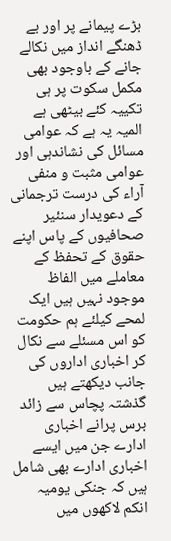بڑے پیمانے پر اور بے ڈھنگے انداز میں نکالے جانے کے باوجود بھی مکمل سکوت پر ہی تکییہ کئے بیٹھی ہے المیہ یہ ہے کہ عوامی مسائل کی نشاندہی اور عوامی مثبت و منفی آراء کی درست ترجمانی کے دعویدار سنئیر صحافیوں کے پاس اپنے حقوق کے تحفظ کے معاملے میں الفاظ موجود نہیں ہیں ایک لمحے کیلئے ہم حکومت کو اس مسئلے سے نکال کر اخباری اداروں کی جانب دیکھتے ہیں گذشتہ پچاس سے زائد برس پرانے اخباری ادارے جن میں ایسے اخباری ادارے بھی شامل ہیں کہ جنکی یومیہ انکم لاکھوں میں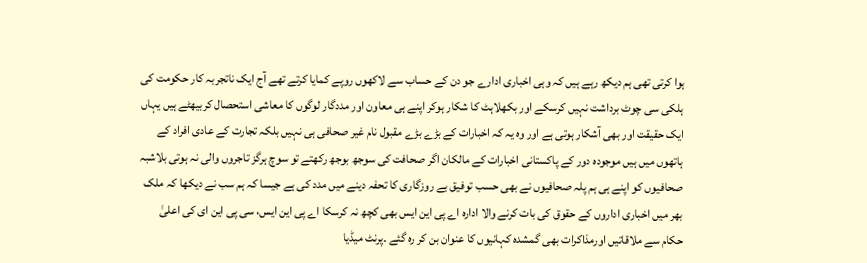ہوا کرتی تھی ہم دیکھ رہے ہیں کہ وہی اخباری ادارے جو دن کے حساب سے لاکھوں روپے کمایا کرتے تھے آج ایک ناتجربہ کار حکومت کی ہلکی سی چوٹ برداشت نہیں کرسکے اور بکھلاہٹ کا شکار ہوکر اپنے ہی معاون اور مددگار لوگوں کا معاشی استحصال کربیھٹے ہیں یہاں ایک حقیقت اور بھی آشکار ہوتی ہے اور وہ یہ کہ اخبارات کے بڑے بڑے مقبول نام غیر صحافی ہی نہیں بلکہ تجارت کے عادی افراد کے ہاتھوں میں ہیں موجودہ دور کے پاکستانی اخبارات کے مالکان اگر صحافت کی سوجھ بوجھ رکھتے تو سوچ ہرگز تاجروں والی نہ ہوتی بلاشبہ صحافیوں کو اپنے ہی ہم پلہ صحافیوں نے بھی حسب توفیق بے روزگاری کا تحفہ دینے میں مدد کی ہے جیسا کہ ہم سب نے دیکھا کہ ملک بھر میں اخباری اداروں کے حقوق کی بات کرنے والا ادارہ اے پی این ایس بھی کچھ نہ کرسکا اے پی این ایس، سی پی این ای کی اعلیٰ حکام سے ملاقاتیں اورمذاکرات بھی گمشدہ کہانیوں کا عنوان بن کر رہ گئے ۔پرنٹ میڈیا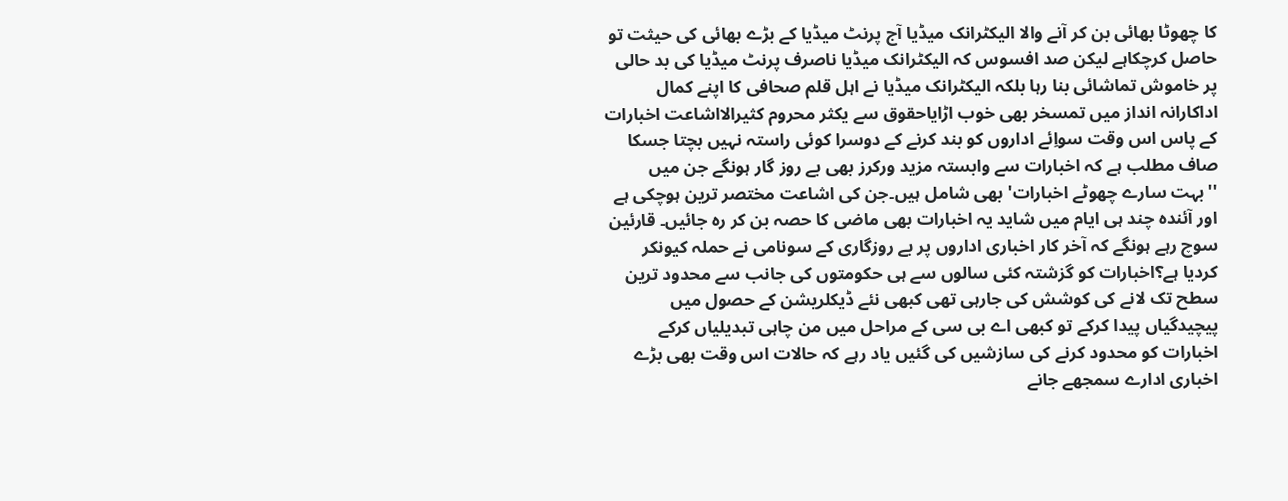کا چھوٹا بھائی بن کر آنے والا الیکٹرانک میڈیا آج پرنٹ میڈیا کے بڑے بھائی کی حیثت تو حاصل کرچکاہے لیکن صد افسوس کہ الیکٹرانک میڈیا ناصرف پرنٹ میڈیا کی بد حالی پر خاموش تماشائی بنا رہا بلکہ الیکٹرانک میڈیا نے اہل قلم صحافی کا اپنے کمال اداکارانہ انداز میں تمسخر بھی خوب اڑایاحقوق سے یکثر محروم کثیرالااشاعت اخبارات کے پاس اس وقت سواِئے اداروں کو بند کرنے کے دوسرا کوئی راستہ نہیں بچتا جسکا صاف مطلب ہے کہ اخبارات سے وابستہ مزید ورکرز بھی بے روز گار ہونگے جن میں ''بہت سارے چھوٹے اخبارات' بھی شامل ہیں۔جن کی اشاعت مختصر ترین ہوچکی ہے اور آئندہ چند ہی ایام میں شاید یہ اخبارات بھی ماضی کا حصہ بن کر رہ جائیں۔ قارئین سوچ رہے ہونگے کہ آخر کار اخباری اداروں پر بے روزگاری کے سونامی نے حملہ کیونکر کردیا ہے؟اخبارات کو گزشتہ کئی سالوں سے ہی حکومتوں کی جانب سے محدود ترین سطح تک لانے کی کوشش کی جارہی تھی کبھی نئے ڈیکلریشن کے حصول میں پیچیدگیاں پیدا کرکے تو کبھی اے بی سی کے مراحل میں من چاہی تبدیلیاں کرکے اخبارات کو محدود کرنے کی سازشیں کی گئیں یاد رہے کہ حالات اس وقت بھی بڑے اخباری ادارے سمجھے جانے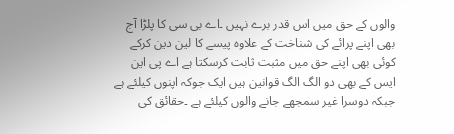والوں کے حق میں اس قدر برے نہیں ۔اے بی سی کا پلڑا آج بھی اپنے پرائے کی شناخت کے علاوہ پیسے کا لین دین کرکے کوئی بھی اپنے حق میں مثبت ثابت کرسکتا ہے اے پی این ایس کے بھی دو الگ الگ قوانین ہیں ایک جوکہ اپنوں کیلئے ہے جبکہ دوسرا غیر سمجھے جانے والوں کیلئے ہے ۔حقائق کی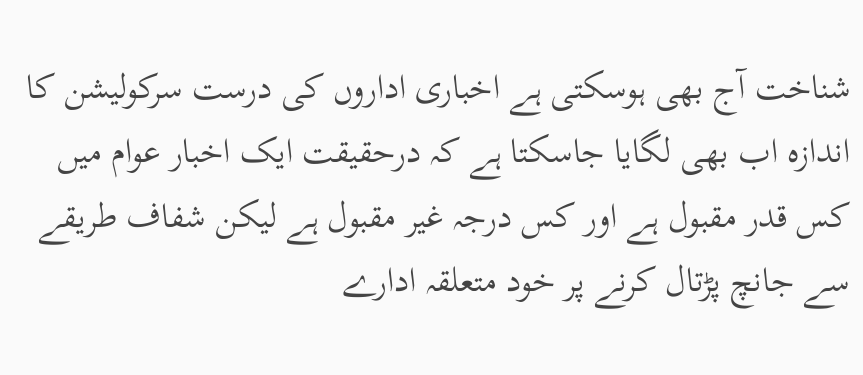شناخت آج بھی ہوسکتی ہے اخباری اداروں کی درست سرکولیشن کا اندازہ اب بھی لگایا جاسکتا ہے کہ درحقیقت ایک اخبار عوام میں کس قدر مقبول ہے اور کس درجہ غیر مقبول ہے لیکن شفاف طریقے سے جانچ پڑتال کرنے پر خود متعلقہ ادارے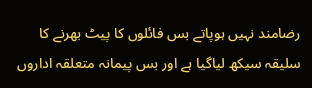رضامند نہیں ہوپاتے بس فائلوں کا پیٹ بھرنے کا سلیقہ سیکھ لیاگیا ہے اور بس پیمانہ متعلقہ اداروں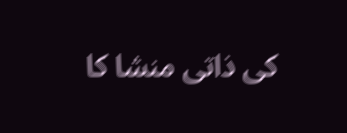کی ذاتی منشا کا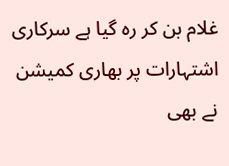غلام بن کر رہ گیا ہے سرکاری اشتہارات پر بھاری کمیشن نے بھی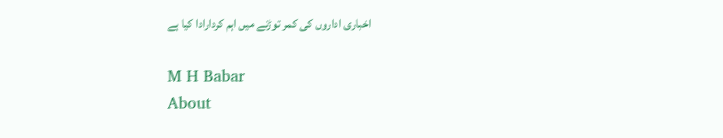اخباری اداروں کی کمر توڑنے میں اہم کردارادا کیا ہے

M H Babar
About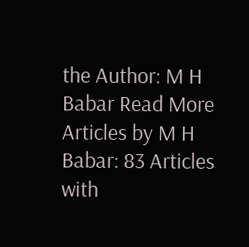the Author: M H Babar Read More Articles by M H Babar: 83 Articles with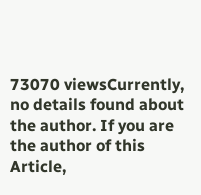73070 viewsCurrently, no details found about the author. If you are the author of this Article,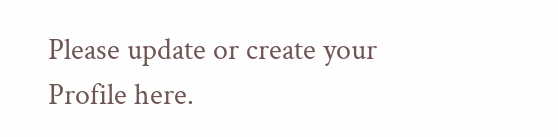Please update or create your Profile here.